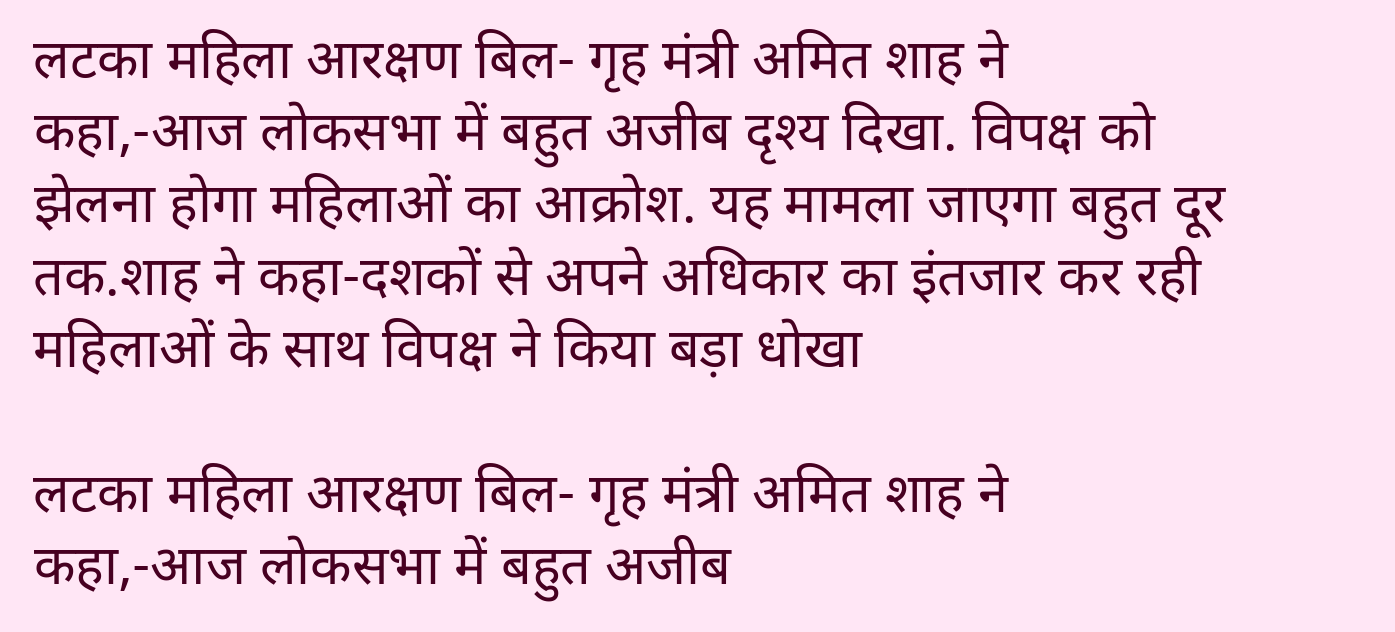लटका महिला आरक्षण बिल- गृह मंत्री अमित शाह ने कहा,-आज लोकसभा में बहुत अजीब दृश्य दिखा. विपक्ष को झेलना होगा महिलाओं का आक्रोश. यह मामला जाएगा बहुत दूर तक.शाह ने कहा-दशकों से अपने अधिकार का इंतजार कर रही महिलाओं के साथ विपक्ष ने किया बड़ा धोखा

लटका महिला आरक्षण बिल- गृह मंत्री अमित शाह ने कहा,-आज लोकसभा में बहुत अजीब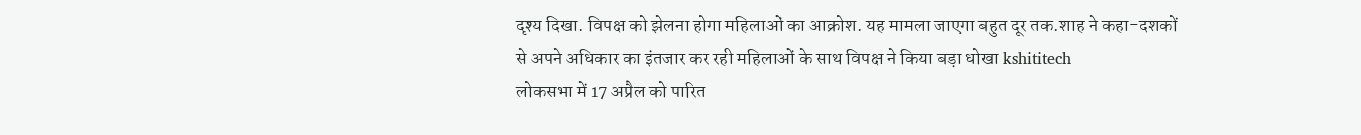दृश्य दिखा. विपक्ष को झेलना होगा महिलाओं का आक्रोश. यह मामला जाएगा बहुत दूर तक.शाह ने कहा-दशकों से अपने अधिकार का इंतजार कर रही महिलाओं के साथ विपक्ष ने किया बड़ा धोखा kshititech
लोकसभा में 17 अप्रैल को पारित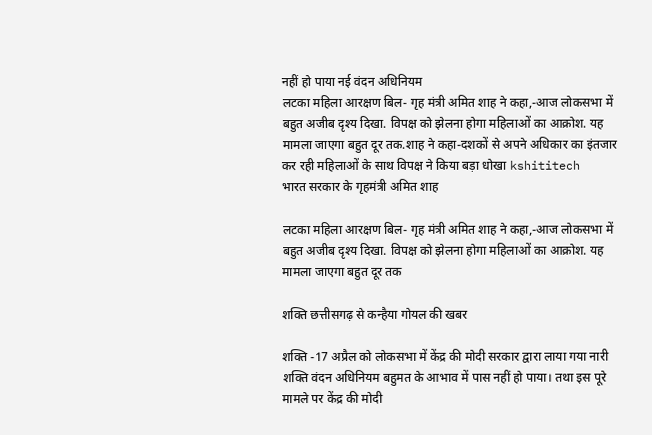नहीं हो पाया नई वंदन अधिनियम
लटका महिला आरक्षण बिल- गृह मंत्री अमित शाह ने कहा,-आज लोकसभा में बहुत अजीब दृश्य दिखा. विपक्ष को झेलना होगा महिलाओं का आक्रोश. यह मामला जाएगा बहुत दूर तक.शाह ने कहा-दशकों से अपने अधिकार का इंतजार कर रही महिलाओं के साथ विपक्ष ने किया बड़ा धोखा kshititech
भारत सरकार के गृहमंत्री अमित शाह

लटका महिला आरक्षण बिल- गृह मंत्री अमित शाह ने कहा,-आज लोकसभा में बहुत अजीब दृश्य दिखा. विपक्ष को झेलना होगा महिलाओं का आक्रोश. यह मामला जाएगा बहुत दूर तक

शक्ति छत्तीसगढ़ से कन्हैया गोयल की खबर

शक्ति -17 अप्रैल को लोकसभा में केंद्र की मोदी सरकार द्वारा लाया गया नारी शक्ति वंदन अधिनियम बहुमत के आभाव में पास नहीं हो पाया। तथा इस पूरे मामले पर केंद्र की मोदी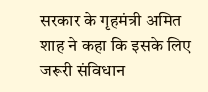सरकार के गृहमंत्री अमित शाह ने कहा कि इसके लिए जरूरी संविधान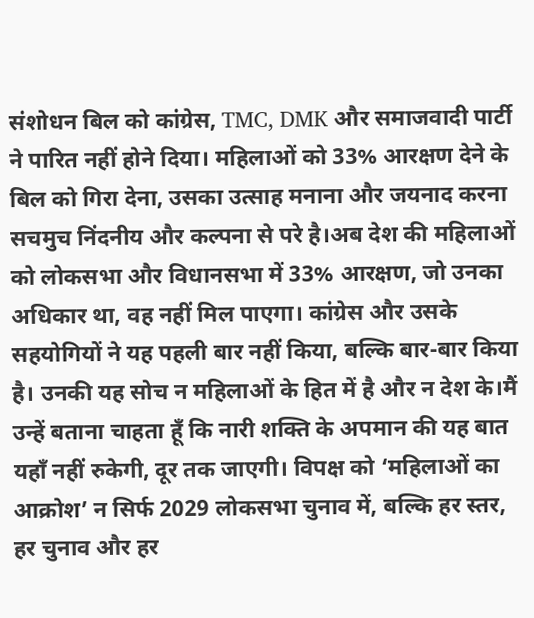संशोधन बिल को कांग्रेस, TMC, DMK और समाजवादी पार्टी ने पारित नहीं होने दिया। महिलाओं को 33% आरक्षण देने के बिल को गिरा देना, उसका उत्साह मनाना और जयनाद करना सचमुच निंदनीय और कल्पना से परे है।अब देश की महिलाओं को लोकसभा और विधानसभा में 33% आरक्षण, जो उनका अधिकार था, वह नहीं मिल पाएगा। कांग्रेस और उसके सहयोगियों ने यह पहली बार नहीं किया, बल्कि बार-बार किया है। उनकी यह सोच न महिलाओं के हित में है और न देश के।मैं उन्हें बताना चाहता हूँ कि नारी शक्ति के अपमान की यह बात यहाँ नहीं रुकेगी, दूर तक जाएगी। विपक्ष को ‘महिलाओं का आक्रोश’ न सिर्फ 2029 लोकसभा चुनाव में, बल्कि हर स्तर, हर चुनाव और हर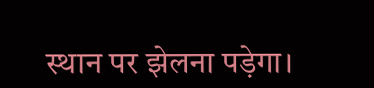स्थान पर झेलना पड़ेगा।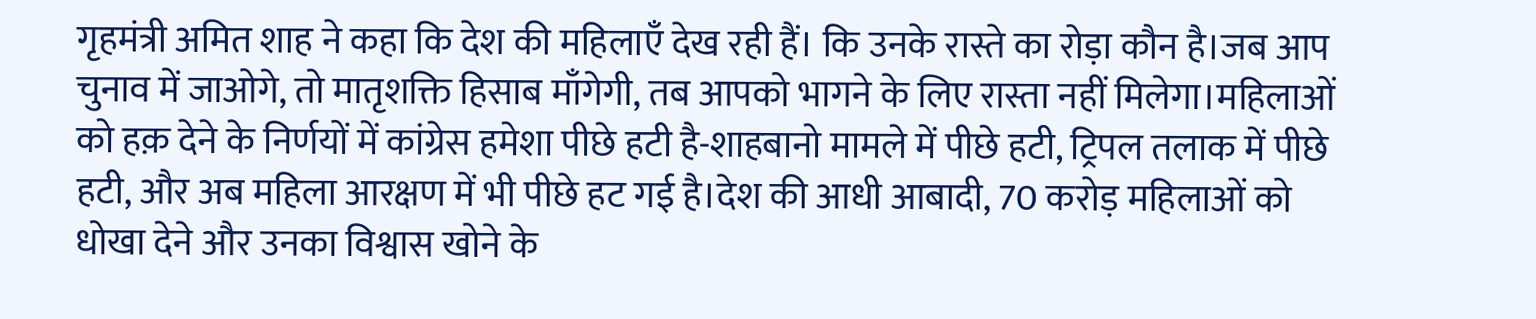गृहमंत्री अमित शाह ने कहा कि देश की महिलाएँ देख रही हैं। कि उनके रास्ते का रोड़ा कौन है।जब आप चुनाव में जाओगे, तो मातृशक्ति हिसाब माँगेगी, तब आपको भागने के लिए रास्ता नहीं मिलेगा।महिलाओं को हक़ देने के निर्णयों में कांग्रेस हमेशा पीछे हटी है-शाहबानो मामले में पीछे हटी, ट्रिपल तलाक में पीछे हटी, और अब महिला आरक्षण में भी पीछे हट गई है।देश की आधी आबादी, 70 करोड़ महिलाओं को धोखा देने और उनका विश्वास खोने के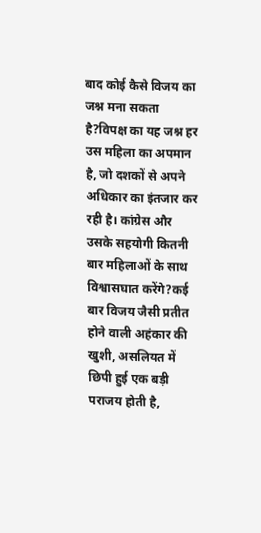बाद कोई कैसे विजय का जश्न मना सकता है?विपक्ष का यह जश्न हर उस महिला का अपमान है, जो दशकों से अपने अधिकार का इंतजार कर रही है। कांग्रेस और उसके सहयोगी कितनी बार महिलाओं के साथ विश्वासघात करेंगे?कई बार विजय जैसी प्रतीत होने वाली अहंकार की खुशी, असलियत में छिपी हुई एक बड़ी पराजय होती है,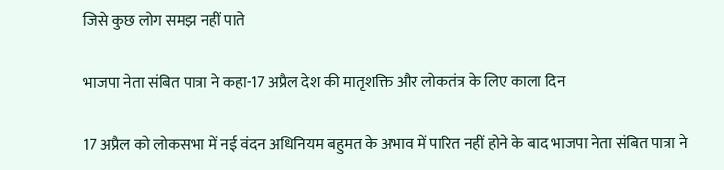जिसे कुछ लोग समझ नहीं पाते

भाजपा नेता संबित पात्रा ने कहा-17 अप्रैल देश की मातृशक्ति और लोकतंत्र के लिए काला दिन

17 अप्रैल को लोकसभा में नई वंदन अधिनियम बहुमत के अभाव में पारित नहीं होने के बाद भाजपा नेता संबित पात्रा ने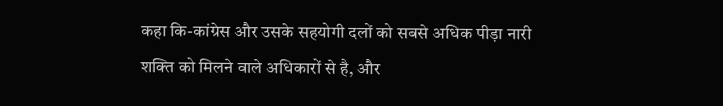कहा कि-कांग्रेस और उसके सहयोगी दलों को सबसे अधिक पीड़ा नारी शक्ति को मिलने वाले अधिकारों से है, और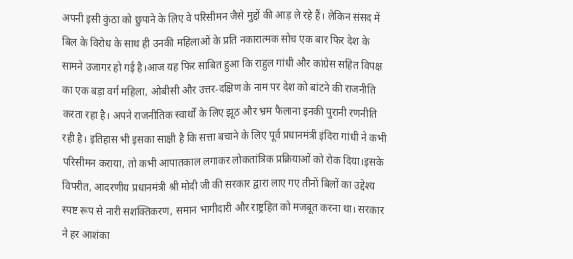अपनी इसी कुंठा को छुपाने के लिए वे परिसीमन जैसे मुद्दों की आड़ ले रहे हैं। लेकिन संसद में बिल के विरोध के साथ ही उनकी महिलाओं के प्रति नकारात्मक सोच एक बार फिर देश के सामने उजागर हो गई है।आज यह फिर साबित हुआ कि राहुल गांधी और कांग्रेस सहित विपक्ष का एक बड़ा वर्ग महिला, ओबीसी और उत्तर-दक्षिण के नाम पर देश को बांटने की राजनीति करता रहा है। अपने राजनीतिक स्वार्थों के लिए झूठ और भ्रम फैलाना इनकी पुरानी रणनीति रही है। इतिहास भी इसका साक्षी है कि सत्ता बचाने के लिए पूर्व प्रधानमंत्री इंदिरा गांधी ने कभी परिसीमन कराया, तो कभी आपातकाल लगाकर लोकतांत्रिक प्रक्रियाओं को रोक दिया।इसके विपरीत, आदरणीय प्रधानमंत्री श्री मोदी जी की सरकार द्वारा लाए गए तीनों बिलों का उद्देश्य स्पष्ट रूप से नारी सशक्तिकरण, समान भागीदारी और राष्ट्रहित को मजबूत करना था। सरकार ने हर आशंका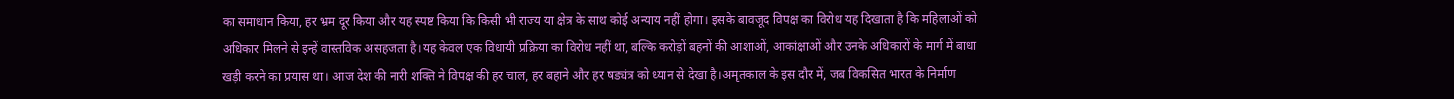का समाधान किया, हर भ्रम दूर किया और यह स्पष्ट किया कि किसी भी राज्य या क्षेत्र के साथ कोई अन्याय नहीं होगा। इसके बावजूद विपक्ष का विरोध यह दिखाता है कि महिलाओं को अधिकार मिलने से इन्हें वास्तविक असहजता है।यह केवल एक विधायी प्रक्रिया का विरोध नहीं था, बल्कि करोड़ों बहनों की आशाओं, आकांक्षाओं और उनके अधिकारों के मार्ग में बाधा खड़ी करने का प्रयास था। आज देश की नारी शक्ति ने विपक्ष की हर चाल, हर बहाने और हर षड्यंत्र को ध्यान से देखा है।अमृतकाल के इस दौर में, जब विकसित भारत के निर्माण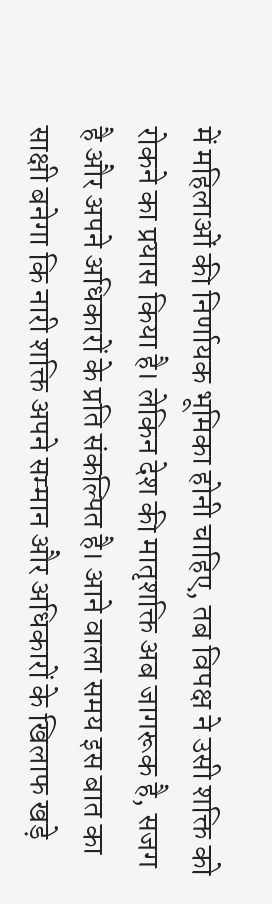में महिलाओं की निर्णायक भूमिका होनी चाहिए, तब विपक्ष ने उसी शक्ति को रोकने का प्रयास किया है। लेकिन देश की मातृशक्ति अब जागरूक है, सजग है और अपने अधिकारों के प्रति संकल्पित है। आने वाला समय इस बात का साक्षी बनेगा कि नारी शक्ति अपने सम्मान और अधिकारों के खिलाफ खड़े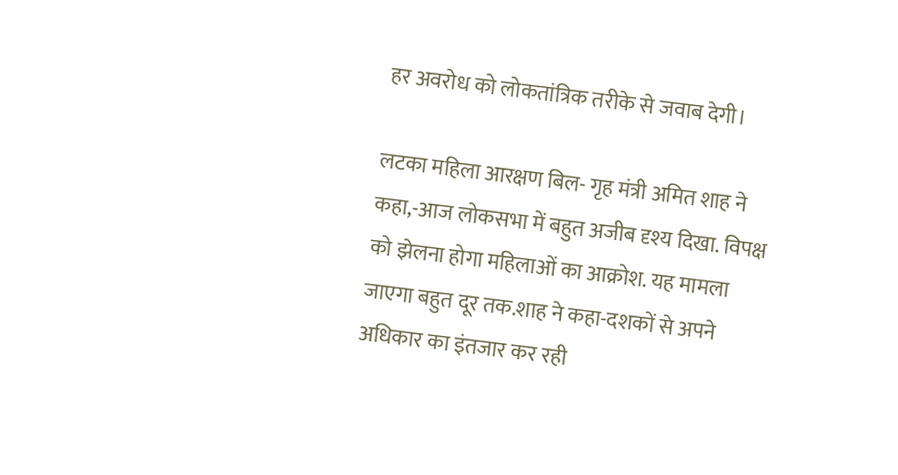हर अवरोध को लोकतांत्रिक तरीके से जवाब देगी।

लटका महिला आरक्षण बिल- गृह मंत्री अमित शाह ने कहा,-आज लोकसभा में बहुत अजीब दृश्य दिखा. विपक्ष को झेलना होगा महिलाओं का आक्रोश. यह मामला जाएगा बहुत दूर तक.शाह ने कहा-दशकों से अपने अधिकार का इंतजार कर रही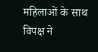महिलाओं के साथ विपक्ष ने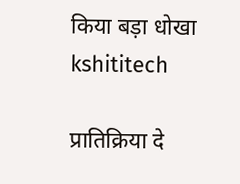किया बड़ा धोखा kshititech

प्रातिक्रिया दे